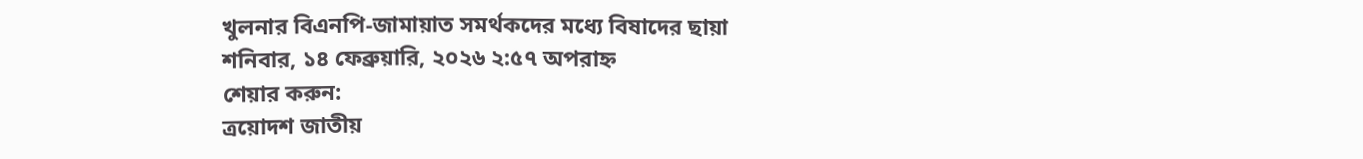খুলনার বিএনপি-জামায়াত সমর্থকদের মধ্যে বিষাদের ছায়া
শনিবার, ১৪ ফেব্রুয়ারি, ২০২৬ ২:৫৭ অপরাহ্ন
শেয়ার করুন:
ত্রয়োদশ জাতীয়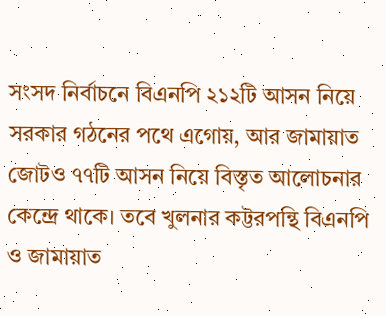সংসদ নির্বাচনে বিএনপি ২১২টি আসন নিয়ে সরকার গঠনের পথে এগোয়, আর জামায়াত জোটও ৭৭টি আসন নিয়ে বিস্তৃত আলোচনার কেন্দ্রে থাকে। তবে খুলনার কট্টরপন্থি বিএনপি ও জামায়াত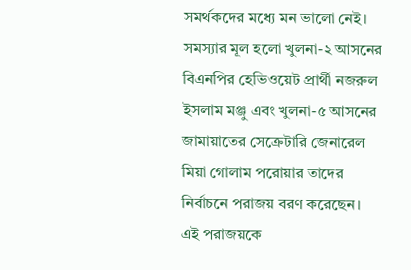সমর্থকদের মধ্যে মন ভালো নেই।
সমস্যার মূল হলো খুলনা-২ আসনের বিএনপির হেভিওয়েট প্রার্থী নজরুল ইসলাম মঞ্জু এবং খুলনা-৫ আসনের জামায়াতের সেক্রেটারি জেনারেল মিয়া গোলাম পরোয়ার তাদের নির্বাচনে পরাজয় বরণ করেছেন। এই পরাজয়কে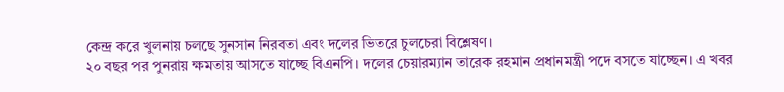কেন্দ্র করে খুলনায় চলছে সুনসান নিরবতা এবং দলের ভিতরে চুলচেরা বিশ্লেষণ।
২০ বছর পর পুনরায় ক্ষমতায় আসতে যাচ্ছে বিএনপি। দলের চেয়ারম্যান তারেক রহমান প্রধানমন্ত্রী পদে বসতে যাচ্ছেন। এ খবর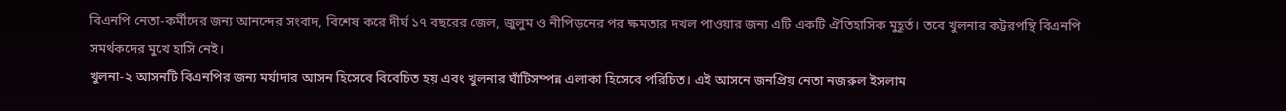বিএনপি নেতা-কর্মীদের জন্য আনন্দের সংবাদ, বিশেষ করে দীর্ঘ ১৭ বছরের জেল, জুলুম ও নীপিড়নের পর ক্ষমতার দখল পাওয়ার জন্য এটি একটি ঐতিহাসিক মুহূর্ত। তবে খুলনার কট্টরপন্থি বিএনপি সমর্থকদের মুখে হাসি নেই।
খুলনা-২ আসনটি বিএনপির জন্য মর্যাদার আসন হিসেবে বিবেচিত হয় এবং খুলনার ঘাঁটিসম্পন্ন এলাকা হিসেবে পরিচিত। এই আসনে জনপ্রিয় নেতা নজরুল ইসলাম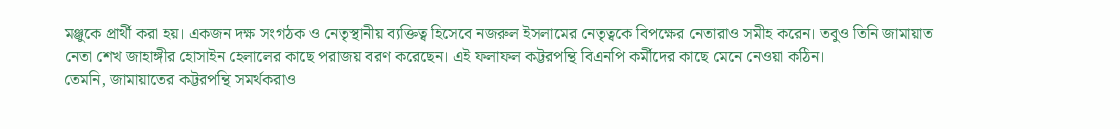মঞ্জুকে প্রার্থী করা হয়। একজন দক্ষ সংগঠক ও নেতৃস্থানীয় ব্যক্তিত্ব হিসেবে নজরুল ইসলামের নেতৃত্বকে বিপক্ষের নেতারাও সমীহ করেন। তবুও তিনি জামায়াত নেতা শেখ জাহাঙ্গীর হোসাইন হেলালের কাছে পরাজয় বরণ করেছেন। এই ফলাফল কট্টরপন্থি বিএনপি কর্মীদের কাছে মেনে নেওয়া কঠিন।
তেমনি, জামায়াতের কট্টরপন্থি সমর্থকরাও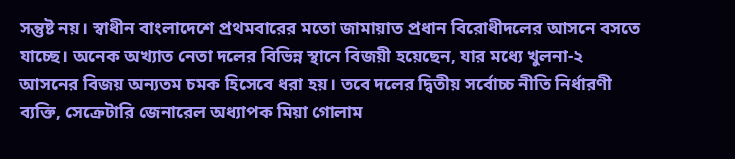সন্তুষ্ট নয়। স্বাধীন বাংলাদেশে প্রথমবারের মতো জামায়াত প্রধান বিরোধীদলের আসনে বসতে যাচ্ছে। অনেক অখ্যাত নেতা দলের বিভিন্ন স্থানে বিজয়ী হয়েছেন, যার মধ্যে খুলনা-২ আসনের বিজয় অন্যতম চমক হিসেবে ধরা হয়। তবে দলের দ্বিতীয় সর্বোচ্চ নীতি নির্ধারণী ব্যক্তি, সেক্রেটারি জেনারেল অধ্যাপক মিয়া গোলাম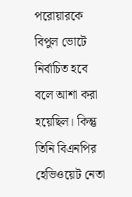পরোয়ারকে বিপুল ভোটে নির্বাচিত হবে বলে আশা করা হয়েছিল। কিন্তু তিনি বিএনপির হেভিওয়েট নেতা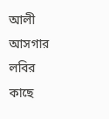আলী আসগার লবির কাছে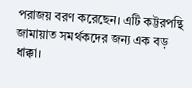পরাজয় বরণ করেছেন। এটি কট্টরপন্থি জামায়াত সমর্থকদের জন্য এক বড় ধাক্কা।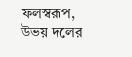ফলস্বরূপ, উভয় দলের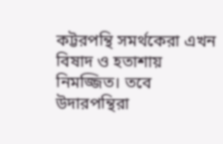কট্টরপন্থি সমর্থকেরা এখন বিষাদ ও হতাশায় নিমজ্জিত। তবে উদারপন্থিরা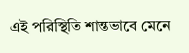এই পরিস্থিতি শান্তভাবে মেনে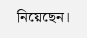নিয়েছেন।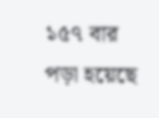১৫৭ বার পড়া হয়েছে